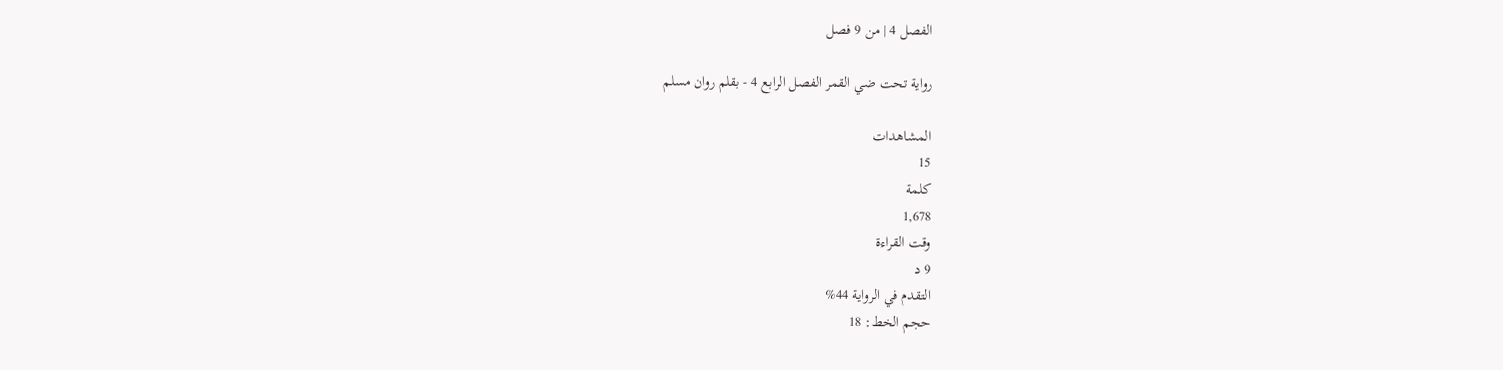الفصل 4 | من 9 فصل

رواية تحت ضي القمر الفصل الرابع 4 - بقلم روان مسلم

المشاهدات
15
كلمة
1,678
وقت القراءة
9 د
التقدم في الرواية 44%
حجم الخط: 18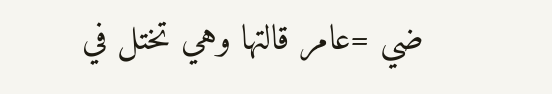ضي =عامر قالتها وهي تختل في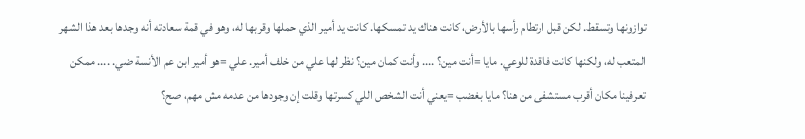توازونها وتسقط. لكن قبل ارتطام رأسها بالأرض، كانت هناك يد تمسكها. كانت يد أمير الذي حملها وقربها له، وهو في قمة سعادته أنه وجدها بعد هذا الشهر المتعب له، ولكنها كانت فاقدة للوعي. مايا =أنت مين؟ .... وأنت كمان مين؟ نظر لها علي من خلف أمير. علي =هو أمير ابن عم الأنسة ضي. .... ممكن تعرفينا مكان أقرب مستشفى من هنا؟ مايا بغضب =يعني أنت الشخص اللي كسرتها وقلت إن وجودها من عدمه مش مهم، صح؟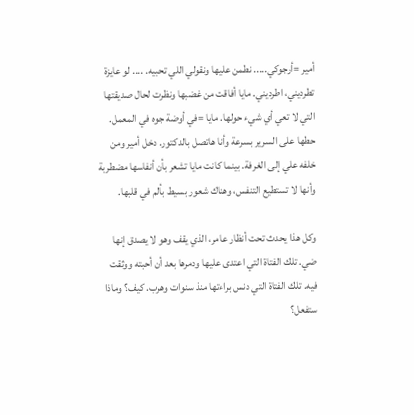أمير =أرجوكي..... نطمن عليها ونقولي اللي تحبيه. .... لو عايزة تطرديني، اطرديني. مايا أفاقت من غضبها ونظرت لحال صديقتها التي لا تعي أي شيء حولها. مايا =في أوضة جوه في المعمل. حطها على السرير بسرعة وأنا هاتصل بالدكتور. دخل أمير ومن خلفه علي إلى الغرفة. بينما كانت مايا تشعر بأن أنفاسها مضطربة وأنها لا تستطيع التنفس، وهناك شعور بسيط بألم في قلبها.

وكل هذا يحدث تحت أنظار عامر، الذي يقف وهو لا يصدق إنها ضي. تلك الفتاة التي اعتدى عليها ودمرها بعد أن أحبته ووثقت فيه. تلك الفتاة التي دنس براءتها منذ سنوات وهرب. كيف؟ وماذا ستفعل؟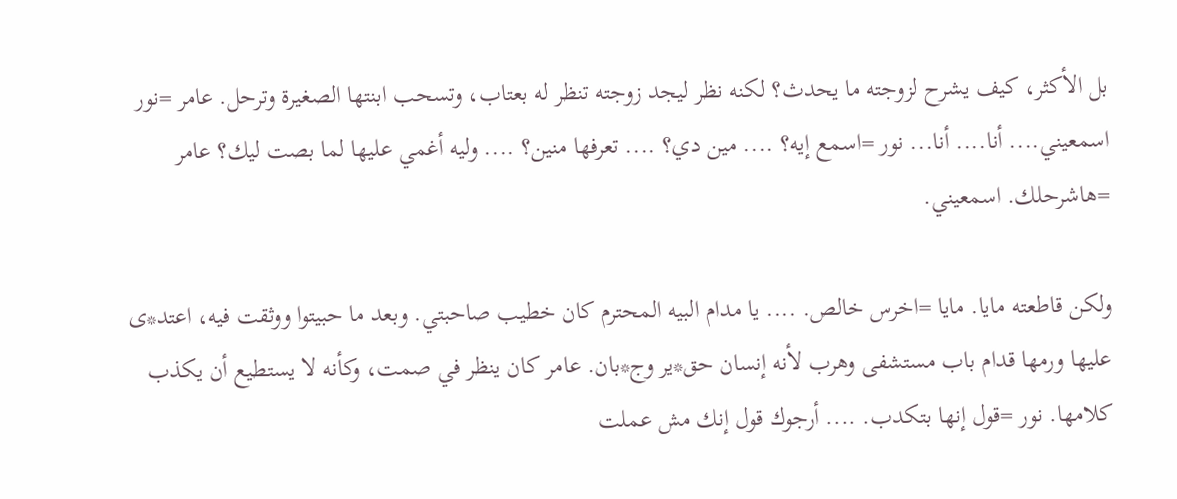بل الأكثر، كيف يشرح لزوجته ما يحدث؟ لكنه نظر ليجد زوجته تنظر له بعتاب، وتسحب ابنتها الصغيرة وترحل. عامر =نور اسمعيني.... أنا.... أنا... نور =اسمع إيه؟ .... مين دي؟ .... تعرفها منين؟ .... وليه أغمي عليها لما بصت ليك؟ عامر =هاشرحلك. اسمعيني.

ولكن قاطعته مايا. مايا =اخرس خالص. .... يا مدام البيه المحترم كان خطيب صاحبتي. وبعد ما حبيتوا ووثقت فيه، اعتد*ى عليها ورمها قدام باب مستشفى وهرب لأنه إنسان حق*ير وج*بان. عامر كان ينظر في صمت، وكأنه لا يستطيع أن يكذب كلامها. نور =قول إنها بتكدب. .... أرجوك قول إنك مش عملت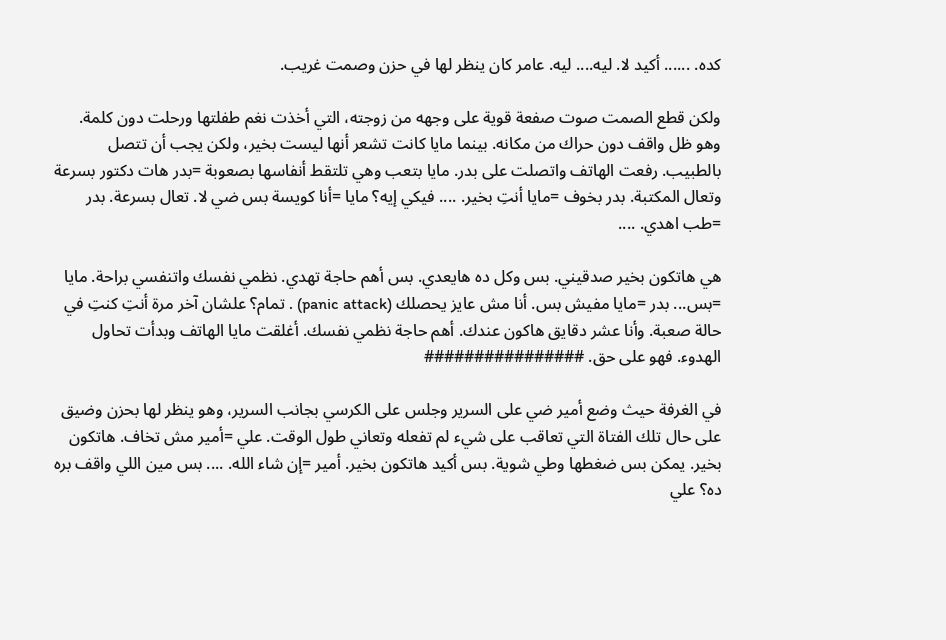كده. ...... أكيد لا. ليه.... ليه. عامر كان ينظر لها في حزن وصمت غريب.

ولكن قطع الصمت صوت صفعة قوية على وجهه من زوجته، التي أخذت نغم طفلتها ورحلت دون كلمة. وهو ظل واقف دون حراك من مكانه. بينما مايا كانت تشعر أنها ليست بخير، ولكن يجب أن تتصل بالطبيب. رفعت الهاتف واتصلت على بدر. مايا بتعب وهي تلتقط أنفاسها بصعوبة =بدر هات دكتور بسرعة وتعال المكتبة. بدر بخوف =مايا أنتِ بخير. .... فيكي إيه؟ مايا =أنا كويسة بس ضي لا. تعال بسرعة. بدر =طب اهدي. ....

هي هاتكون بخير صدقيني. بس وكل ده هايعدي. بس أهم حاجة تهدي. نظمي نفسك واتنفسي براحة. مايا =بس... بدر =مايا مفيش بس. أنا مش عايز يحصلك (panic attack) . تمام؟ علشان آخر مرة أنتِ كنتِ في حالة صعبة. وأنا عشر دقايق هاكون عندك. أهم حاجة نظمي نفسك. أغلقت مايا الهاتف وبدأت تحاول الهدوء. فهو على حق. ################

في الغرفة حيث وضع أمير ضي على السرير وجلس على الكرسي بجانب السرير، وهو ينظر لها بحزن وضيق على حال تلك الفتاة التي تعاقب على شيء لم تفعله وتعاني طول الوقت. علي =أمير مش تخاف. هاتكون بخير. يمكن بس ضغطها وطي شوية. بس أكيد هاتكون بخير. أمير =إن شاء الله. .... بس مين اللي واقف بره ده؟ علي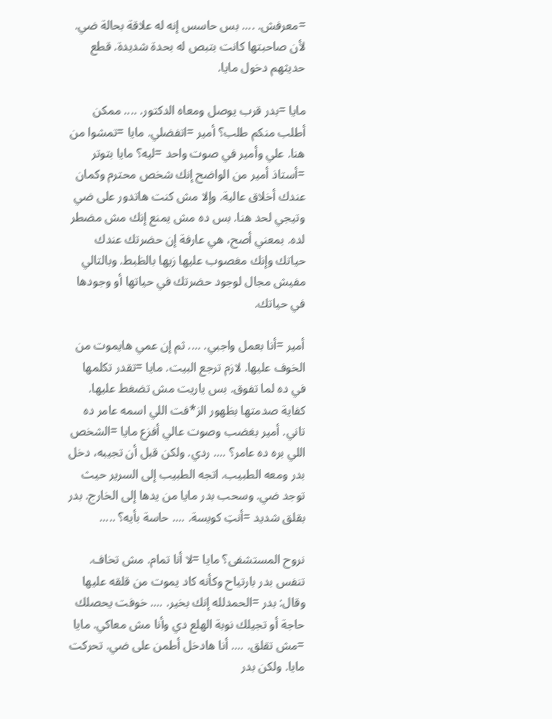=معرفش. .... بس حاسس إنه له علاقة بحالة ضي. لأن صاحبتها كانت بتبص له بحدة شديدة. قطع حديثهم دخول مايا.

مايا =بدر قرب يوصل ومعاه الدكتور. .... ممكن أطلب منكم طلب؟ أمير =اتفضلي. مايا =تمشوا من هنا. علي وأمير في صوت واحد =ليه؟ مايا بتوتر =أستاذ أمير من الواضح إنك شخص محترم وكمان عندك أخلاق عالية. وإلا مش كنت هاتدور على ضي وتيجي لحد هنا. بس ده مش يمنع إنك مش مضطر لده. بمعني أصح، هي عارفة إن حضرتك عندك حياتك وإنك مغصوب عليها زيها بالظبط. وبالتالي مفيش مجال لوجود حضرتك في حياتها أو وجودها في حياتك.

أمير =أنا بعمل واجبي. .... ثم إن عمي هايموت من الخوف عليها. لازم ترجع البيت. مايا =تقدر تكلمها في ده لما تفوق. بس ياريت مش تضغط عليها. كفاية صدمتها بظهور الز*فت اللي اسمه عامر ده تاني. أمير بغضب وصوت عالي أفزع مايا =الشخص اللي بره ده عامر؟ .... ردي. ولكن قبل أن تجيبه، دخل بدر ومعه الطبيب. اتجه الطبيب إلى السرير حيث توجد ضي. وسحب بدر مايا من يدها إلى الخارج. بدر بقلق شديد =أنتِ كويسة. .... حاسة بأيه؟ .....

نروح المستشفى؟ مايا =لا أنا تمام. مش تخاف. تنفس بدر بارتياح وكأنه كاد يموت من قلقه عليها وقال: بدر =الحمدلله إنك بخير. .... خوفت يحصلك حاجة أو تجيلك نوبة الهلع دي وأنا مش معاكي. مايا =مش تقلق. .... أنا هادخل أطمن على ضي. تحركت مايا. ولكن بدر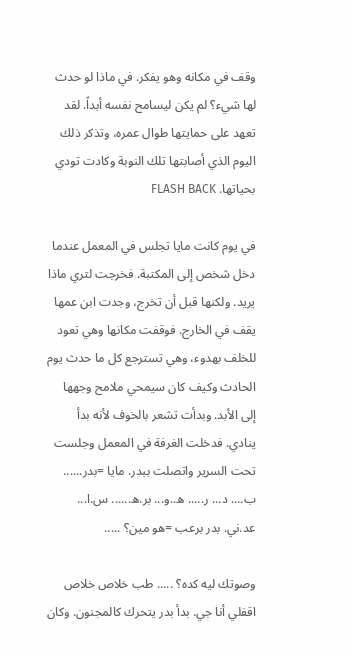وقف في مكانه وهو يفكر. في ماذا لو حدث لها شيء؟ لم يكن ليسامح نفسه أبداً. لقد تعهد على حمايتها طوال عمره، وتذكر ذلك اليوم الذي أصابتها تلك النوبة وكادت تودي بحياتها. FLASH BACK

في يوم كانت مايا تجلس في المعمل عندما دخل شخص إلى المكتبة. فخرجت لتري ماذا يريد. ولكنها قبل أن تخرج، وجدت ابن عمها يقف في الخارج. فوقفت مكانها وهي تعود للخلف بهدوء، وهي تسترجع كل ما حدث يوم الحادث وكيف كان سيمحي ملامح وجهها إلى الأبد. وبدأت تشعر بالخوف لأنه بدأ ينادي. فدخلت الغرفة في المعمل وجلست تحت السرير واتصلت ببدر. مايا =بدر...... ب.... د... ر..... ه..و... بر.ه...... س.ا... عد.ني. بدر برعب =هو مين؟ .....

وصوتك ليه كده؟ ..... طب خلاص خلاص اقفلي أنا جي. بدأ بدر يتحرك كالمجنون. وكان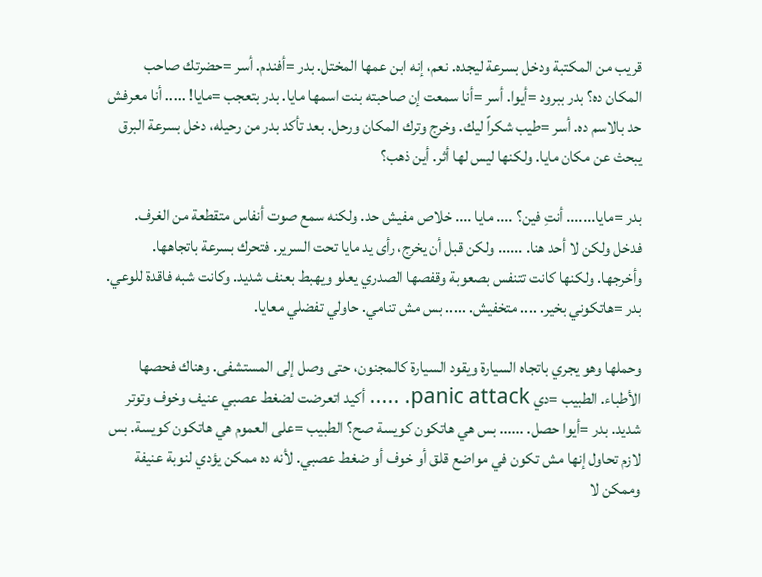قريب من المكتبة ودخل بسرعة ليجده. نعم، إنه ابن عمها المختل. بدر =أفندم. أسر =حضرتك صاحب المكان ده؟ بدر ببرود =أيوا. أسر =أنا سمعت إن صاحبته بنت اسمها مايا. بدر بتعجب =مايا! ..... أنا معرفش حد بالاسم ده. أسر =طيب شكراً ليك. وخرج وترك المكان ورحل. بعد تأكد بدر من رحيله، دخل بسرعة البرق يبحث عن مكان مايا. ولكنها ليس لها أثر. أين ذهب؟

بدر =مايا....... أنتِ فين؟ .... مايا .... خلاص مفيش حد. ولكنه سمع صوت أنفاس متقطعة من الغرف. فدخل ولكن لا أحد هنا. ...... ولكن قبل أن يخرج، رأى يد مايا تحت السرير. فتحرك بسرعة باتجاهها. وأخرجها. ولكنها كانت تتنفس بصعوبة وقفصها الصدري يعلو ويهبط بعنف شديد. وكانت شبه فاقدة للوعي. بدر =هاتكوني بخير. .... متخفيش. ..... بس مش تنامي. حاولي تفضلي معايا.

وحملها وهو يجري باتجاه السيارة ويقود السيارة كالمجنون، حتى وصل إلى المستشفى. وهناك فحصها الأطباء. الطبيب =دي panic attack. ..... أكيد اتعرضت لضغط عصبي عنيف وخوف وتوتر شديد. بدر =أيوا حصل. ...... بس هي هاتكون كويسة صح؟ الطبيب =على العموم هي هاتكون كويسة. بس لازم تحاول إنها مش تكون في مواضع قلق أو خوف أو ضغط عصبي. لأنه ده ممكن يؤدي لنوبة عنيفة وممكن لا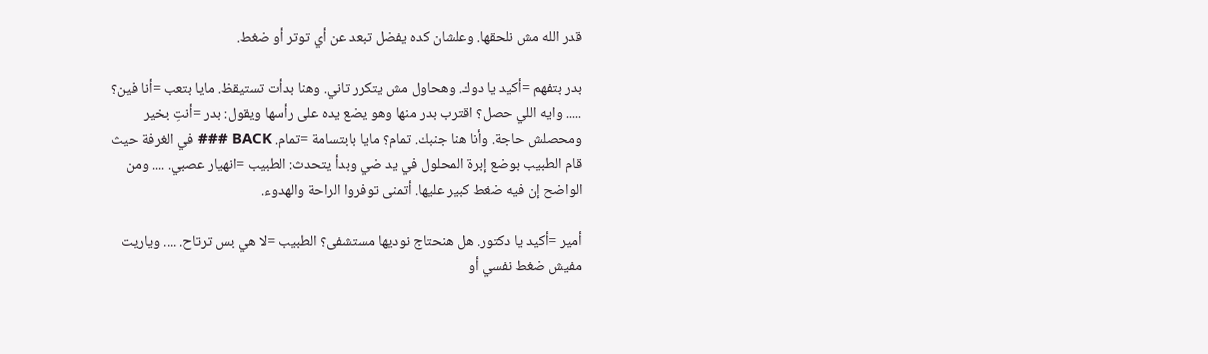قدر الله مش نلحقها. وعلشان كده يفضل تبعد عن أي توتر أو ضغط.

بدر بتفهم =أكيد يا دوك. وهحاول مش يتكرر تاني. وهنا بدأت تستيقظ. مايا بتعب =أنا فين؟ ..... وايه اللي حصل؟ اقترب بدر منها وهو يضع يده على رأسها ويقول: بدر =أنتِ بخير ومحصلش حاجة. وأنا هنا جنبك. تمام؟ مايا بابتسامة =تمام. BACK ### في الغرفة حيث قام الطبيب بوضع إبرة المحلول في يد ضي وبدأ يتحدث: الطبيب =انهيار عصبي. .... ومن الواضح إن فيه ضغط كبير عليها. أتمنى توفروا الراحة والهدوء.

أمير =أكيد يا دكتور. هل هنحتاج نوديها مستشفى؟ الطبيب =لا هي بس ترتاح. .... وياريت مفيش ضغط نفسي أو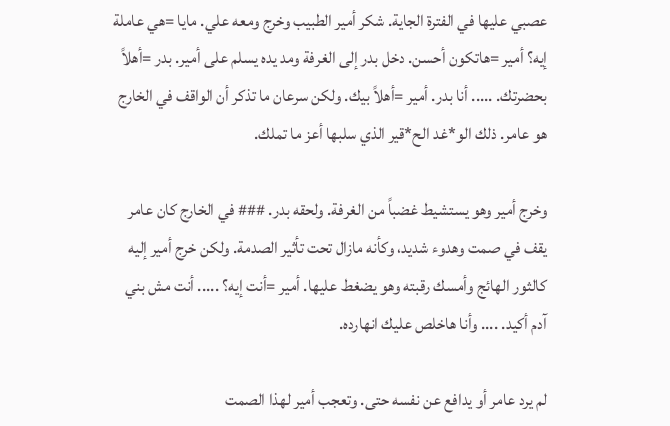عصبي عليها في الفترة الجاية. شكر أمير الطبيب وخرج ومعه علي. مايا =هي عاملة إيه؟ أمير =هاتكون أحسن. دخل بدر إلى الغرفة ومد يده يسلم على أمير. بدر =أهلاً بحضرتك. ..... أنا بدر. أمير =أهلاً بيك. ولكن سرعان ما تذكر أن الواقف في الخارج هو عامر. ذلك الو*غد الح*قير الذي سلبها أعز ما تملك.

وخرج أمير وهو يستشيط غضباً من الغرفة. ولحقه بدر. ### في الخارج كان عامر يقف في صمت وهدوء شديد، وكأنه مازال تحت تأثير الصدمة. ولكن خرج أمير إليه كالثور الهائج وأمسك رقبته وهو يضغط عليها. أمير =أنت إيه؟ ..... أنت مش بني آدم أكيد. .... وأنا هاخلص عليك انهارده.

لم يرد عامر أو يدافع عن نفسه حتى. وتعجب أمير لهذا الصمت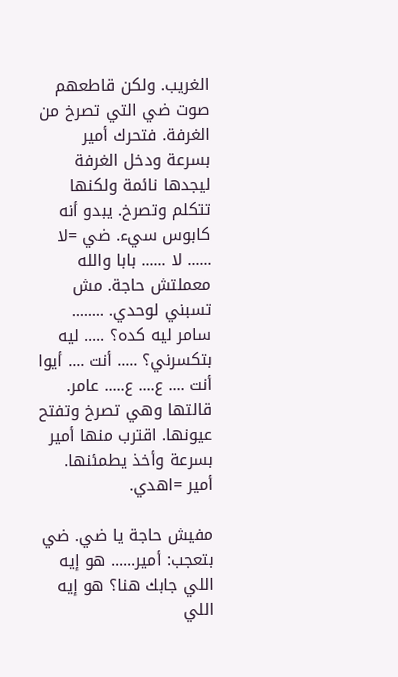الغريب. ولكن قاطعهم صوت ضي التي تصرخ من الغرفة. فتحرك أمير بسرعة ودخل الغرفة ليجدها نائمة ولكنها تتكلم وتصرخ. يبدو أنه كابوس سيء. ضي =لا ...... لا ...... بابا والله معملتش حاجة. مش تسبني لوحدي. ........ سامر ليه كده؟ ..... ليه بتكسرني؟ ..... أنت .... أيوا أنت .... ع.... ع..... عامر. قالتها وهي تصرخ وتفتح عيونها. اقترب منها أمير بسرعة وأخذ يطمئنها. أمير =اهدي.

مفيش حاجة يا ضي. ضي بتعجب: أمير...... هو إيه اللي جابك هنا؟ هو إيه اللي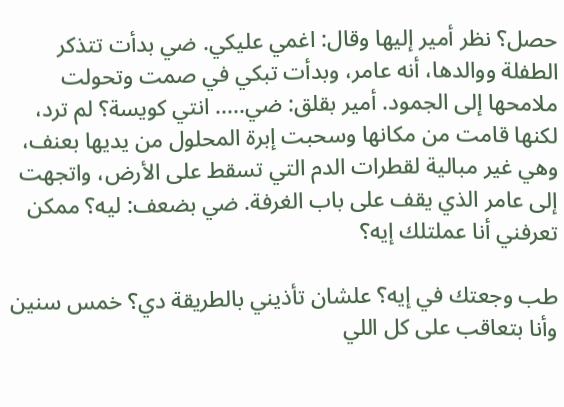حصل؟ نظر أمير إليها وقال: اغمي عليكي. ضي بدأت تتذكر الطفلة ووالدها، أنه عامر، وبدأت تبكي في صمت وتحولت ملامحها إلى الجمود. أمير بقلق: ضي..... انتي كويسة؟ لم ترد، لكنها قامت من مكانها وسحبت إبرة المحلول من يديها بعنف، وهي غير مبالية لقطرات الدم التي تسقط على الأرض، واتجهت إلى عامر الذي يقف على باب الغرفة. ضي بضعف: ليه؟ ممكن تعرفني أنا عملتلك إيه؟

طب وجعتك في إيه؟ علشان تأذيني بالطريقة دي؟ خمس سنين وأنا بتعاقب على كل اللي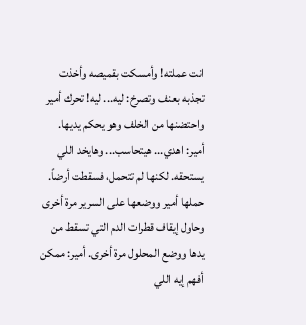انت عملته! وأمسكت بقميصه وأخذت تجذبه بعنف وتصرخ: ليه... ليه! تحرك أمير واحتضنها من الخلف وهو يحكم يديها. أمير: اهدي... هيتحاسب... وهايخد اللي يستحقه. لكنها لم تتحمل، فسقطت أرضاً. حملها أمير ووضعها على السرير مرة أخرى وحاول إيقاف قطرات الدم التي تسقط من يدها ووضع المحلول مرة أخرى. أمير: ممكن أفهم إيه اللي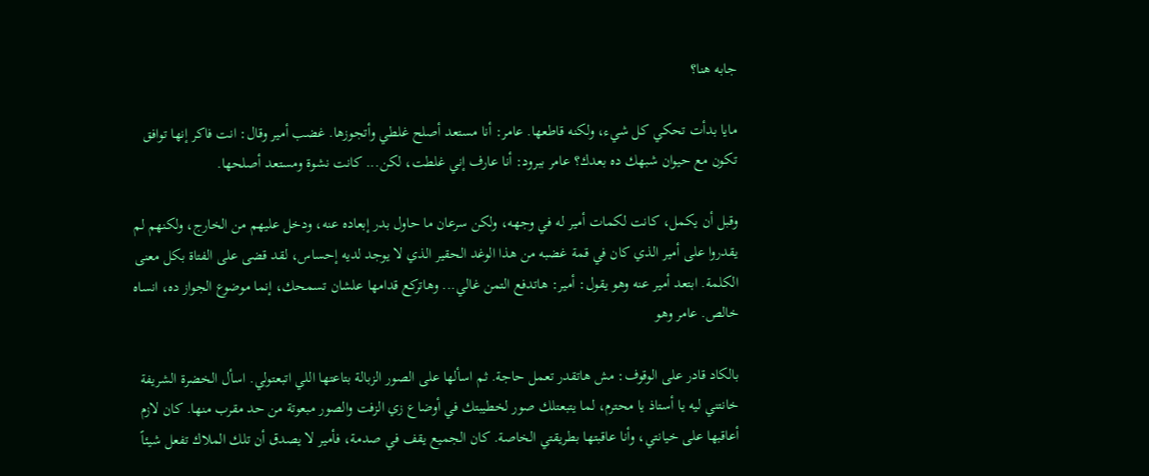جابه هنا؟

مايا بدأت تحكي كل شيء، ولكنه قاطعها. عامر: أنا مستعد أصلح غلطي وأتجوزها. غضب أمير وقال: انت فاكر إنها توافق تكون مع حيوان شبهك ده بعدك؟ عامر ببرود: أنا عارف إني غلطت، لكن... كانت نشوة ومستعد أصلحها.

وقبل أن يكمل، كانت لكمات أمير له في وجهه، ولكن سرعان ما حاول بدر إبعاده عنه، ودخل عليهم من الخارج، ولكنهم لم يقدروا على أمير الذي كان في قمة غضبه من هذا الوغد الحقير الذي لا يوجد لديه إحساس، لقد قضى على الفتاة بكل معنى الكلمة. ابتعد أمير عنه وهو يقول: أمير: هاتدفع التمن غالي... وهاتركع قدامها علشان تسمحك، إنما موضوع الجواز ده، انساه خالص. عامر وهو

بالكاد قادر على الوقوف: مش هاتقدر تعمل حاجة. ثم اسألها على الصور الزبالة بتاعتها اللي اتبعتولي. اسأل الخضرة الشريفة خانتني ليه يا أستاذ يا محترم، لما يتبعتلك صور لخطيبتك في أوضاع زي الزفت والصور مبعوتة من حد مقرب منها. كان لازم أعاقبها على خيانتي، وأنا عاقبتها بطريقتي الخاصة. كان الجميع يقف في صدمة، فأمير لا يصدق أن تلك الملاك تفعل شيئاً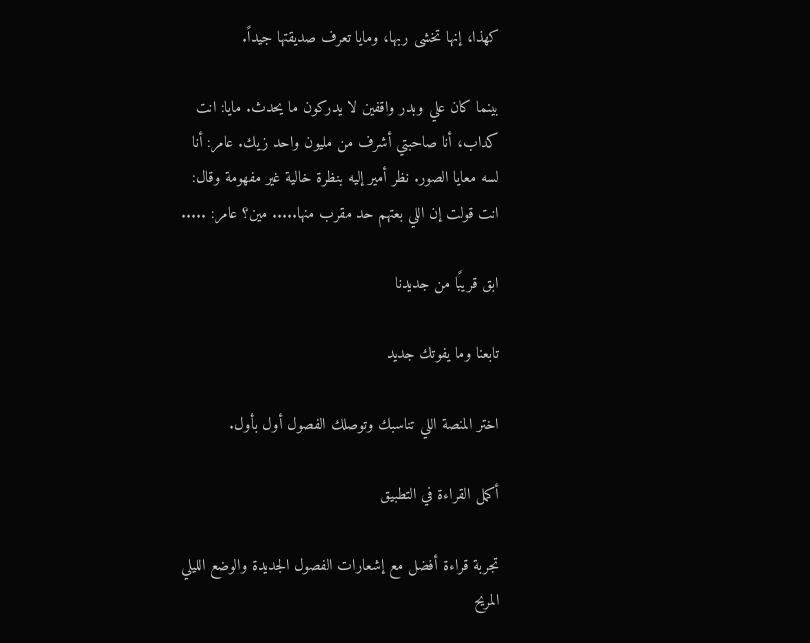كهذا، إنها تخشى ربها، ومايا تعرف صديقتها جيداً.

بينما كان علي وبدر واقفين لا يدركون ما يحدث. مايا: انت كداب، أنا صاحبتي أشرف من مليون واحد زيك. عامر: أنا لسه معايا الصور. نظر أمير إليه بنظرة خالية غير مفهومة وقال: انت قولت إن اللي بعتهم حد مقرب منها..... مين؟ عامر: .....

ابق قريبًا من جديدنا

تابعنا وما يفوتك جديد

اختر المنصة اللي تناسبك وتوصلك الفصول أول بأول.

أكمل القراءة في التطبيق

تجربة قراءة أفضل مع إشعارات الفصول الجديدة والوضع الليلي المريح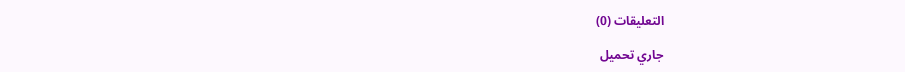التعليقات (0)

جاري تحميل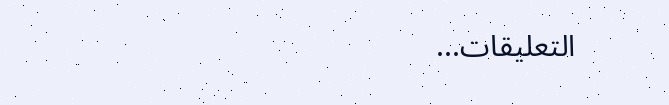التعليقات...